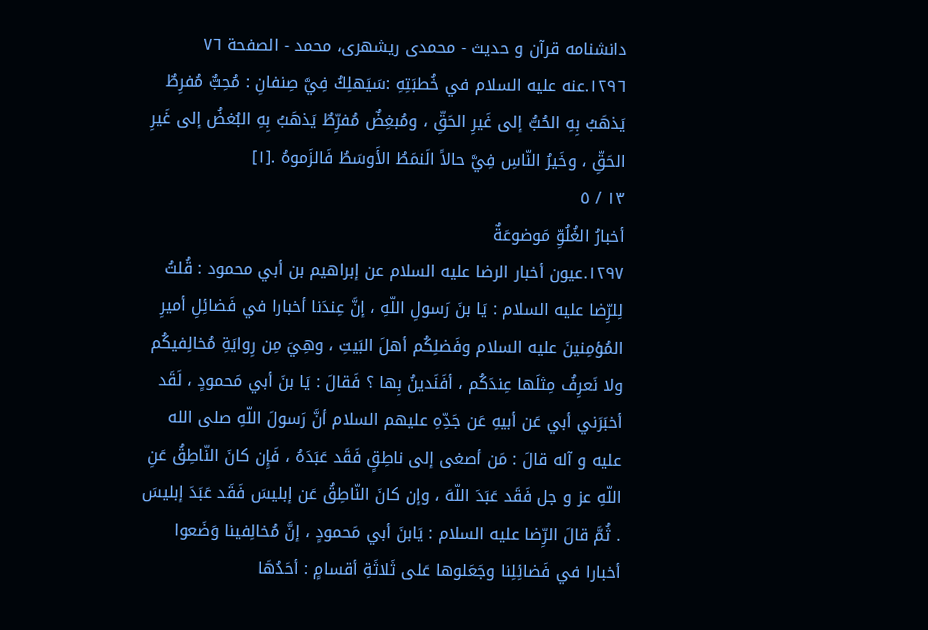دانشنامه قرآن و حديث - محمدی ریشهری، محمد - الصفحة ٧٦
١٢٩٦.عنه عليه السلام في خُطبَتِهِ :سَيَهلِكُ فِيَّ صِنفانِ : مُحِبٌّ مُفرِطٌ يَذهَبُ بِهِ الحُبُّ إلى غَيرِ الحَقِّ ، ومُبغِضٌ مُفرِّطٌ يَذهَبُ بِهِ البُغضُ إلى غَيرِ الحَقِّ ، وخَيرُ النّاسِ فِيَّ حالاً الَنمَطُ الأَوسَطُ فَالزَموهُ .[١]
١٣ / ٥
أخبارُ الغُلُوِّ مَوضوعَةٌ
١٢٩٧.عيون أخبار الرضا عليه السلام عن إبراهيم بن أبي محمود : قُلتُ لِلرِّضا عليه السلام : يَا بنَ رَسولِ اللّهِ ، إنَّ عِندَنا أخبارا في فَضائِلِ أميرِ المُؤمِنينَ عليه السلام وفَضلِكُم أهلَ البَيتِ ، وهِيَ مِن رِوايَةِ مُخالِفيكُم ولا نَعرِفُ مِثلَها عِندَكُم ، أفَنَدينُ بِها ؟ فَقالَ : يَا بنَ أبي مَحمودٍ ، لَقَد أخبَرَني أبي عَن أبيهِ عَن جَدِّهِ عليهم السلام أنَّ رَسولَ اللّهِ صلى الله عليه و آله قالَ : مَن أصغى إلى ناطِقٍ فَقَد عَبَدَهُ ، فَإِن كانَ النّاطِقُ عَنِ اللّهِ عز و جل فَقَد عَبَدَ اللّهَ ، وإن كانَ النّاطِقُ عَن إبليسَ فَقَد عَبَدَ إبليسَ . ثُمَّ قالَ الرِّضا عليه السلام : يَابنَ أبي مَحمودٍ ، إنَّ مُخالِفينا وَضَعوا أخبارا في فَضائِلِنا وجَعَلوها عَلى ثَلاثَةِ أقسامٍ : أحَدُهَا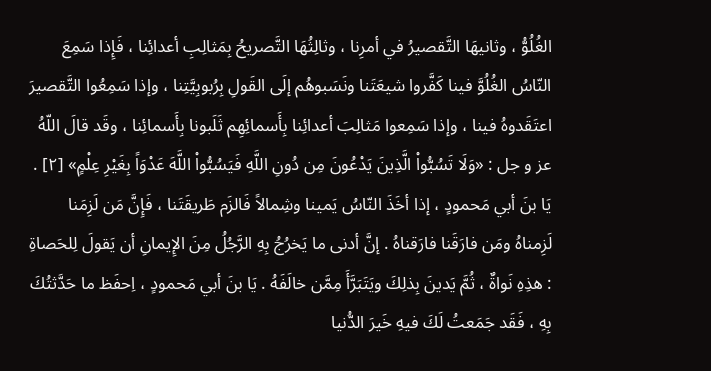الغُلُوُّ ، وثانيهَا التَّقصيرُ في أمرِنا ، وثالِثُهَا التَّصريحُ بِمَثالِبِ أعدائِنا ، فَإِذا سَمِعَ النّاسُ الغُلُوَّ فينا كَفَّروا شيعَتَنا ونَسَبوهُم إلَى القَولِ بِرُبوبِيَّتِنا ، وإذا سَمِعُوا التَّقصيرَ اعتَقَدوهُ فينا ، وإذا سَمِعوا مَثالِبَ أعدائِنا بِأَسمائِهِم ثَلَبونا بِأَسمائِنا ، وقَد قالَ اللّهُ عز و جل : «وَلَا تَسُبُّواْ الَّذِينَ يَدْعُونَ مِن دُونِ اللَّهِ فَيَسُبُّواْ اللَّهَ عَدْوَاً بِغَيْرِ عِلْمٍ» [٢] . يَا بنَ أبي مَحمودٍ ، إذا أخَذَ النّاسُ يَمينا وشِمالاً فَالزَم طَريقَتَنا ، فَإِنَّ مَن لَزِمَنا لَزِمناهُ ومَن فارَقَنا فارَقناهُ . إنَّ أدنى ما يَخرُجُ بِهِ الرَّجُلُ مِنَ الإِيمانِ أن يَقولَ لِلحَصاةِ : هذِهِ نَواةٌ ، ثُمَّ يَدينَ بِذلِكَ ويَتَبَرَّأَ مِمَّن خالَفَهُ . يَا بنَ أبي مَحمودٍ ، اِحفَظ ما حَدَّثتُكَ بِهِ ، فَقَد جَمَعتُ لَكَ فيهِ خَيرَ الدُّنيا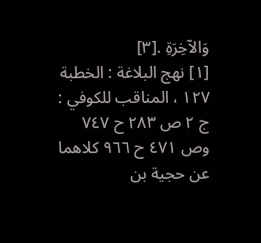وَالآخِرَةِ .[٣]
[١] نهج البلاغة : الخطبة ١٢٧ ، المناقب للكوفي : ج ٢ ص ٢٨٣ ح ٧٤٧ وص ٤٧١ ح ٩٦٦ كلاهما عن حجية بن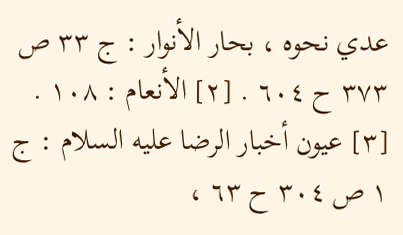عدي نحوه ، بحار الأنوار : ج ٣٣ ص ٣٧٣ ح ٦٠٤ . [٢] الأنعام : ١٠٨ . [٣] عيون أخبار الرضا عليه السلام : ج ١ ص ٣٠٤ ح ٦٣ ،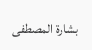بشارة المصطفى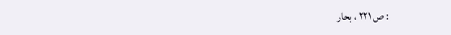: ص ٢٢١ ، بحار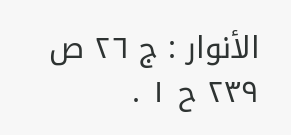الأنوار : ج ٢٦ ص ٢٣٩ ح ١ .